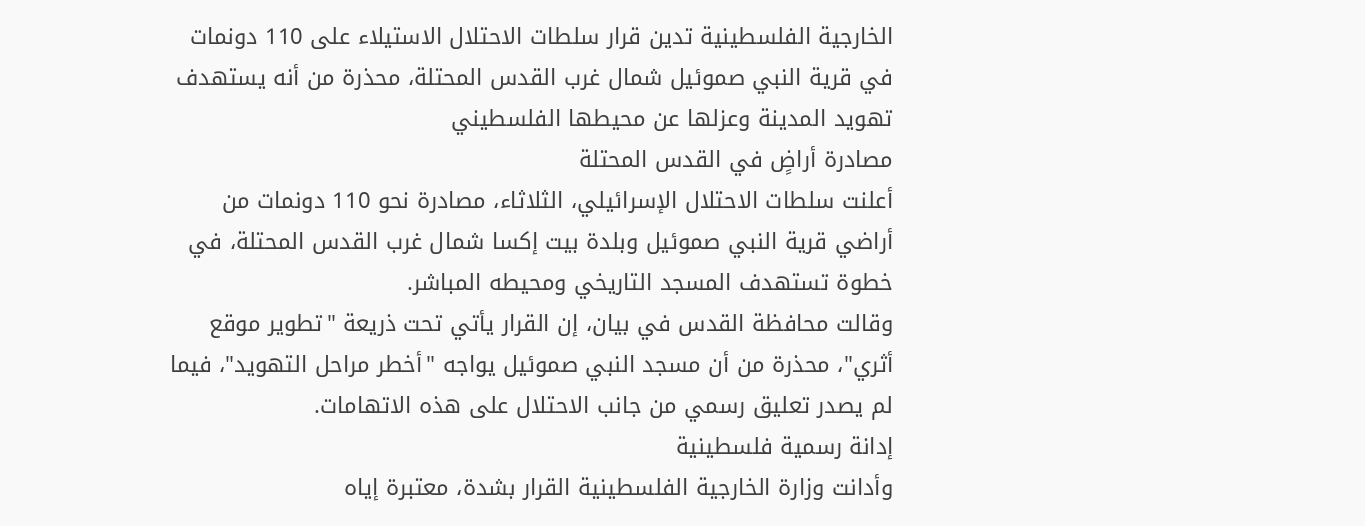الخارجية الفلسطينية تدين قرار سلطات الاحتلال الاستيلاء على 110 دونمات في قرية النبي صموئيل شمال غرب القدس المحتلة، محذرة من أنه يستهدف تهويد المدينة وعزلها عن محيطها الفلسطيني
مصادرة أراضٍ في القدس المحتلة
أعلنت سلطات الاحتلال الإسرائيلي، الثلاثاء، مصادرة نحو 110 دونمات من أراضي قرية النبي صموئيل وبلدة بيت إكسا شمال غرب القدس المحتلة، في خطوة تستهدف المسجد التاريخي ومحيطه المباشر.
وقالت محافظة القدس في بيان، إن القرار يأتي تحت ذريعة "تطوير موقع أثري"، محذرة من أن مسجد النبي صموئيل يواجه "أخطر مراحل التهويد"، فيما لم يصدر تعليق رسمي من جانب الاحتلال على هذه الاتهامات.
إدانة رسمية فلسطينية
وأدانت وزارة الخارجية الفلسطينية القرار بشدة، معتبرة إياه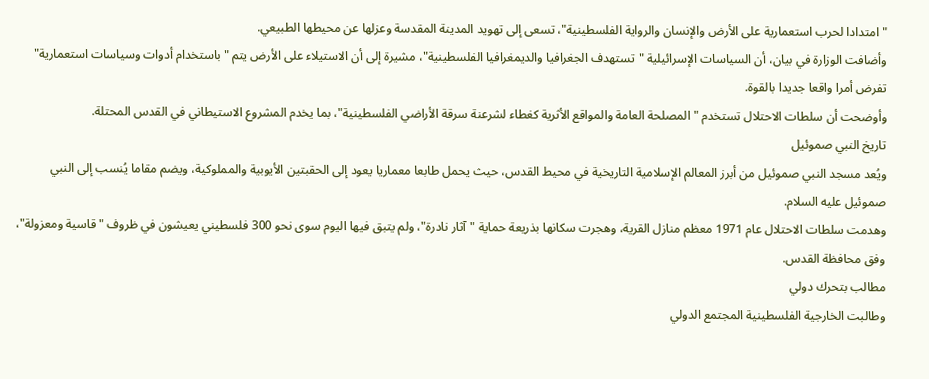"امتدادا لحرب استعمارية على الأرض والإنسان والرواية الفلسطينية"، تسعى إلى تهويد المدينة المقدسة وعزلها عن محيطها الطبيعي.
وأضافت الوزارة في بيان، أن السياسات الإسرائيلية "تستهدف الجغرافيا والديمغرافيا الفلسطينية"، مشيرة إلى أن الاستيلاء على الأرض يتم "باستخدام أدوات وسياسات استعمارية" تفرض أمرا واقعا جديدا بالقوة.
وأوضحت أن سلطات الاحتلال تستخدم "المصلحة العامة والمواقع الأثرية كغطاء لشرعنة سرقة الأراضي الفلسطينية"، بما يخدم المشروع الاستيطاني في القدس المحتلة.
تاريخ النبي صموئيل
ويُعد مسجد النبي صموئيل من أبرز المعالم الإسلامية التاريخية في محيط القدس، حيث يحمل طابعا معماريا يعود إلى الحقبتين الأيوبية والمملوكية، ويضم مقاما يُنسب إلى النبي صموئيل عليه السلام.
وهدمت سلطات الاحتلال عام 1971 معظم منازل القرية، وهجرت سكانها بذريعة حماية "آثار نادرة"، ولم يتبق فيها اليوم سوى نحو 300 فلسطيني يعيشون في ظروف "قاسية ومعزولة"، وفق محافظة القدس.
مطالب بتحرك دولي
وطالبت الخارجية الفلسطينية المجتمع الدولي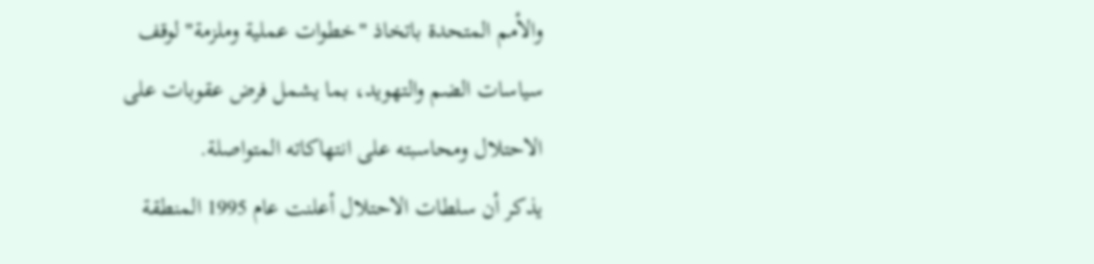والأمم المتحدة باتخاذ "خطوات عملية وملزمة" لوقف سياسات الضم والتهويد، بما يشمل فرض عقوبات على الاحتلال ومحاسبته على انتهاكاته المتواصلة.
يذكر أن سلطات الاحتلال أعلنت عام 1995 المنطقة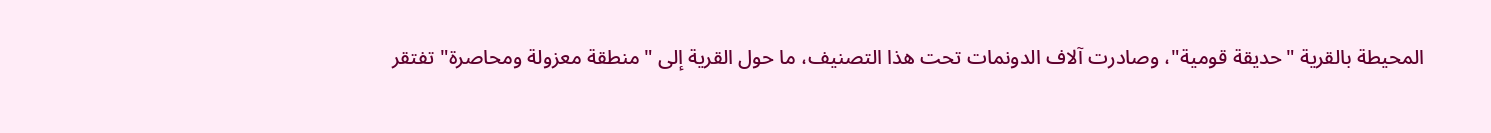المحيطة بالقرية "حديقة قومية"، وصادرت آلاف الدونمات تحت هذا التصنيف، ما حول القرية إلى "منطقة معزولة ومحاصرة" تفتقر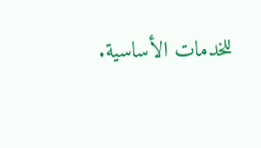للخدمات الأساسية.